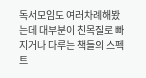독서모임도 여러차례해봤는데 대부분이 친목질로 빠지거나 다루는 책들의 스펙트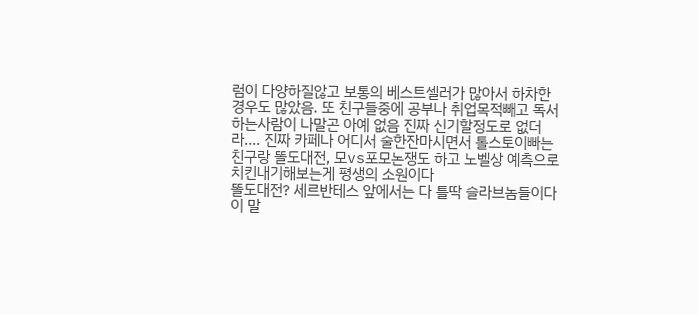럼이 다양하질않고 보통의 베스트셀러가 많아서 하차한경우도 많았음. 또 친구들중에 공부나 취업목적빼고 독서하는사람이 나말곤 아예 없음 진짜 신기할정도로 없더라.... 진짜 카페나 어디서 술한잔마시면서 톨스토이빠는 친구랑 똘도대전, 모vs포모논쟁도 하고 노벨상 예측으로 치킨내기해보는게 평생의 소원이다
똘도대전? 세르반테스 앞에서는 다 틀딱 슬라브놈들이다 이 말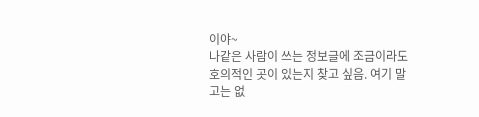이야~
나같은 사람이 쓰는 정보글에 조금이라도 호의적인 곳이 있는지 찾고 싶음. 여기 말고는 없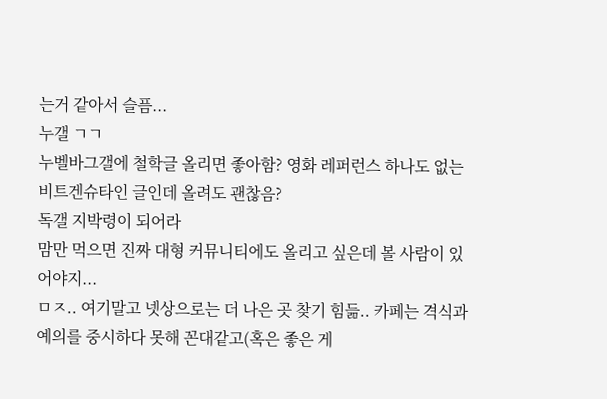는거 같아서 슬픔...
누갤 ㄱㄱ
누벨바그갤에 철학글 올리면 좋아함? 영화 레퍼런스 하나도 없는 비트겐슈타인 글인데 올려도 괜찮음?
독갤 지박령이 되어라
맘만 먹으면 진짜 대형 커뮤니티에도 올리고 싶은데 볼 사람이 있어야지...
ㅁㅈ.. 여기말고 넷상으로는 더 나은 곳 찾기 힘듦.. 카페는 격식과 예의를 중시하다 못해 꼰대같고(혹은 좋은 게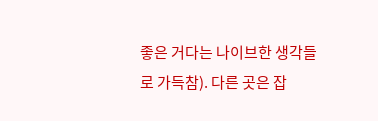좋은 거다는 나이브한 생각들로 가득참). 다른 곳은 잡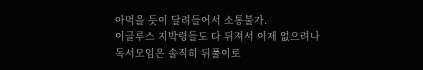아먹을 듯이 달려들어서 소통불가.
이글루스 지박령들도 다 뒤져서 이제 없으려나
독서모임은 솔직히 뒤풀이로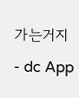가는거지 - dc App